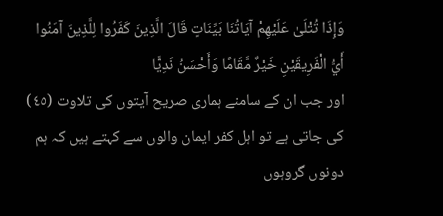وَإِذَا تُتْلَىٰ عَلَيْهِمْ آيَاتُنَا بَيِّنَاتٍ قَالَ الَّذِينَ كَفَرُوا لِلَّذِينَ آمَنُوا أَيُّ الْفَرِيقَيْنِ خَيْرٌ مَّقَامًا وَأَحْسَنُ نَدِيًّا
اور جب ان کے سامنے ہماری صریح آیتوں کی تلاوت (٤٥) کی جاتی ہے تو اہل کفر ایمان والوں سے کہتے ہیں کہ ہم دونوں گروہوں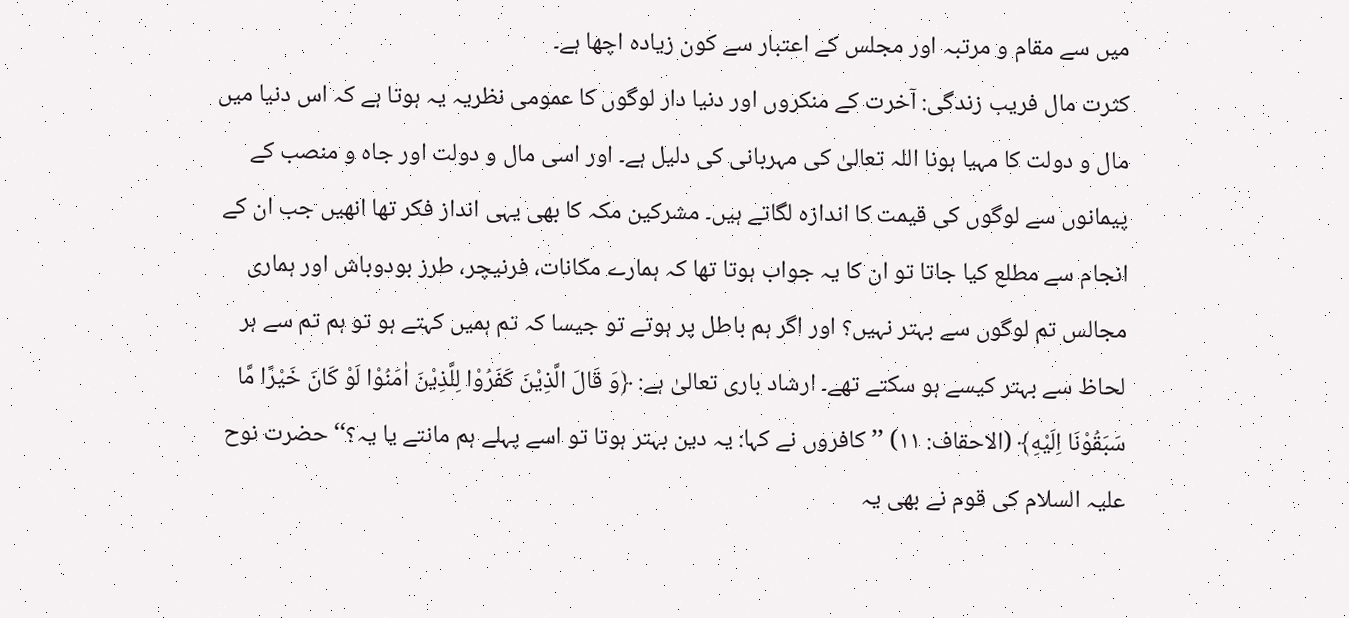میں سے مقام و مرتبہ اور مجلس کے اعتبار سے کون زیادہ اچھا ہے۔
کثرت مال فریب زندگی: آخرت کے منکروں اور دنیا دار لوگوں کا عمومی نظریہ یہ ہوتا ہے کہ اس دنیا میں مال و دولت کا مہیا ہونا اللہ تعالیٰ کی مہربانی کی دلیل ہے۔ اور اسی مال و دولت اور جاہ و منصب کے پیمانوں سے لوگوں کی قیمت کا اندازہ لگاتے ہیں۔ مشرکین مکہ کا بھی یہی انداز فکر تھا انھیں جب ان کے انجام سے مطلع کیا جاتا تو ان کا یہ جواب ہوتا تھا کہ ہمارے مکانات، فرنیچر، طرز بودوباش اور ہماری مجالس تم لوگوں سے بہتر نہیں؟ اور اگر ہم باطل پر ہوتے تو جیسا کہ تم ہمیں کہتے ہو تو ہم تم سے ہر لحاظ سے بہتر کیسے ہو سکتے تھے۔ ارشاد باری تعالیٰ ہے: ﴿وَ قَالَ الَّذِيْنَ كَفَرُوْا لِلَّذِيْنَ اٰمَنُوْا لَوْ كَانَ خَيْرًا مَّا سَبَقُوْنَا اِلَيْهِ﴾ (الاحقاف: ۱۱) ’’کافروں نے کہا: یہ دین بہتر ہوتا تو اسے پہلے ہم مانتے یا یہ؟‘‘ حضرت نوح علیہ السلام کی قوم نے بھی یہ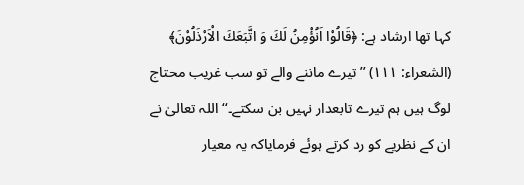کہا تھا ارشاد ہے: ﴿قَالُوْا اَنُؤْمِنُ لَكَ وَ اتَّبَعَكَ الْاَرْذَلُوْنَ﴾ (الشعراء: ۱۱۱) ’’تیرے ماننے والے تو سب غریب محتاج لوگ ہیں ہم تیرے تابعدار نہیں بن سکتے۔‘‘ اللہ تعالیٰ نے ان کے نظریے کو رد کرتے ہوئے فرمایاکہ یہ معیار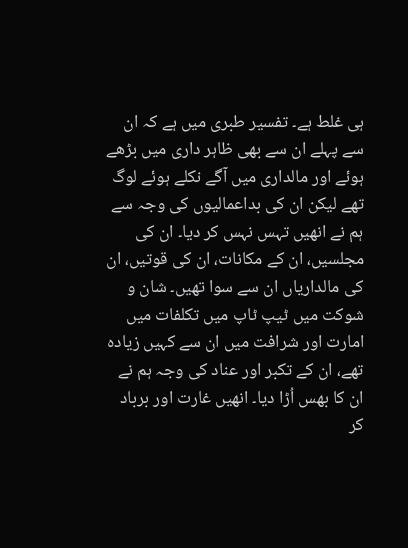ہی غلط ہے۔ تفسیر طبری میں ہے کہ ان سے پہلے ان سے بھی ظاہر داری میں بڑھے ہوئے اور مالداری میں آگے نکلے ہوئے لوگ تھے لیکن ان کی بداعمالیوں کی وجہ سے ہم نے انھیں تہس نہس کر دیا۔ ان کی مجلسیں، ان کے مکانات، ان کی قوتیں، ان کی مالداریاں ان سے سوا تھیں۔ شان و شوکت میں ٹیپ ٹاپ میں تکلفات میں امارت اور شرافت میں ان سے کہیں زیادہ تھے، ان کے تکبر اور عناد کی وجہ ہم نے ان کا بھس اُڑا دیا۔ انھیں غارت اور برباد کر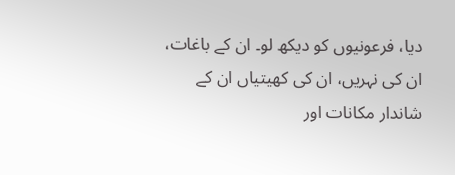دیا، فرعونیوں کو دیکھ لو۔ ان کے باغات، ان کی نہریں، ان کی کھیتیاں ان کے شاندار مکانات اور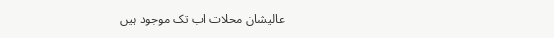عالیشان محلات اب تک موجود ہیں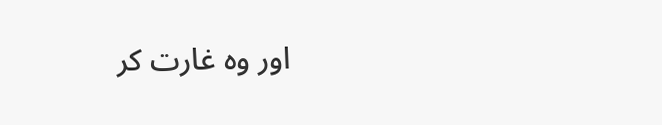اور وہ غارت کر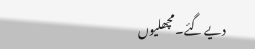دیے گئے۔ مچھلیوں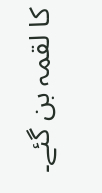کا لقمہ بن گئے۔